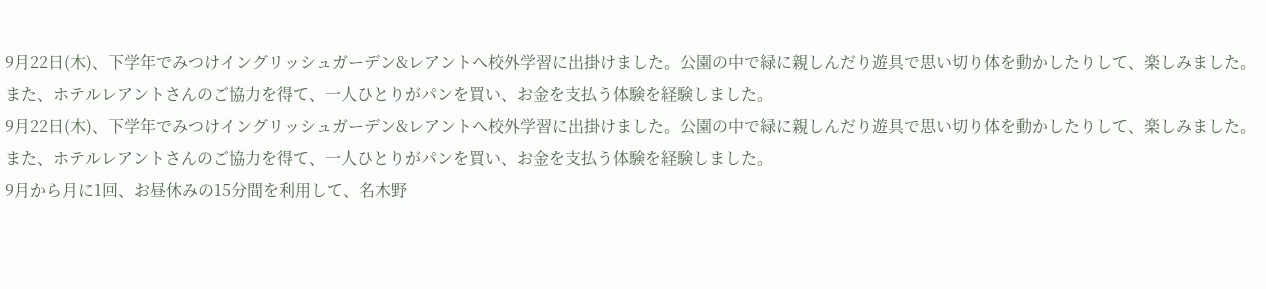9月22日(木)、下学年でみつけイングリッシュガーデン&レアントへ校外学習に出掛けました。公園の中で緑に親しんだり遊具で思い切り体を動かしたりして、楽しみました。また、ホテルレアントさんのご協力を得て、一人ひとりがパンを買い、お金を支払う体験を経験しました。
9月22日(木)、下学年でみつけイングリッシュガーデン&レアントへ校外学習に出掛けました。公園の中で緑に親しんだり遊具で思い切り体を動かしたりして、楽しみました。また、ホテルレアントさんのご協力を得て、一人ひとりがパンを買い、お金を支払う体験を経験しました。
9月から月に1回、お昼休みの15分間を利用して、名木野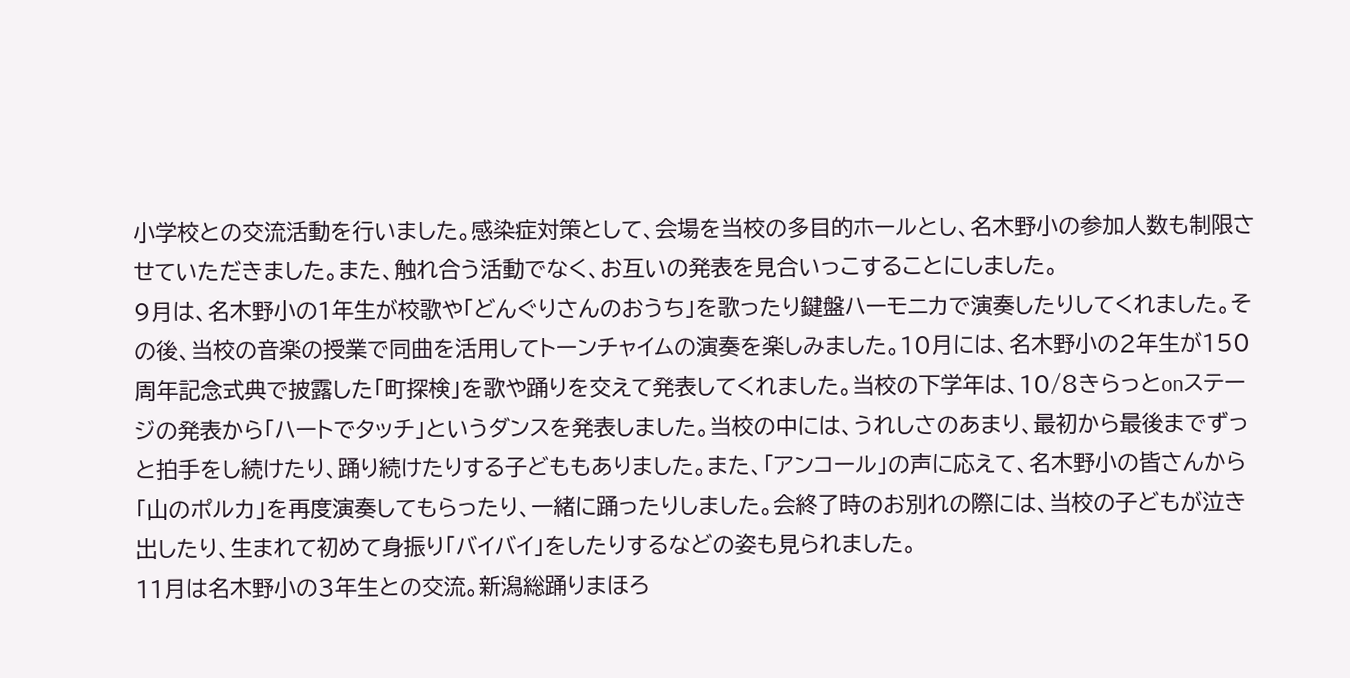小学校との交流活動を行いました。感染症対策として、会場を当校の多目的ホールとし、名木野小の参加人数も制限させていただきました。また、触れ合う活動でなく、お互いの発表を見合いっこすることにしました。
9月は、名木野小の1年生が校歌や「どんぐりさんのおうち」を歌ったり鍵盤ハーモニカで演奏したりしてくれました。その後、当校の音楽の授業で同曲を活用してトーンチャイムの演奏を楽しみました。10月には、名木野小の2年生が150周年記念式典で披露した「町探検」を歌や踊りを交えて発表してくれました。当校の下学年は、10/8きらっとonステージの発表から「ハートでタッチ」というダンスを発表しました。当校の中には、うれしさのあまり、最初から最後までずっと拍手をし続けたり、踊り続けたりする子どももありました。また、「アンコール」の声に応えて、名木野小の皆さんから「山のポルカ」を再度演奏してもらったり、一緒に踊ったりしました。会終了時のお別れの際には、当校の子どもが泣き出したり、生まれて初めて身振り「バイバイ」をしたりするなどの姿も見られました。
11月は名木野小の3年生との交流。新潟総踊りまほろ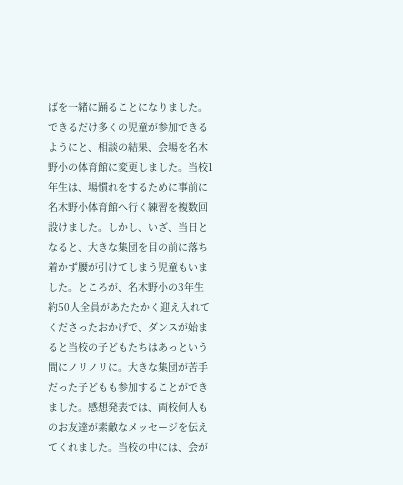ばを一緒に踊ることになりました。できるだけ多くの児童が参加できるようにと、相談の結果、会場を名木野小の体育館に変更しました。当校1年生は、場慣れをするために事前に名木野小体育館へ行く練習を複数回設けました。しかし、いざ、当日となると、大きな集団を目の前に落ち着かず腰が引けてしまう児童もいました。ところが、名木野小の3年生約50人全員があたたかく迎え入れてくださったおかげで、ダンスが始まると当校の子どもたちはあっという間にノリノリに。大きな集団が苦手だった子どもも参加することができました。感想発表では、両校何人ものお友達が素敵なメッセージを伝えてくれました。当校の中には、会が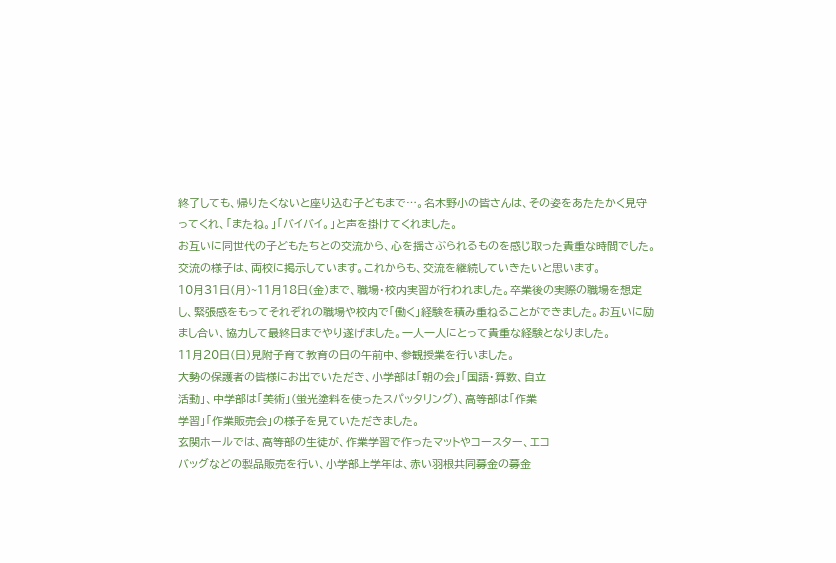終了しても、帰りたくないと座り込む子どもまで…。名木野小の皆さんは、その姿をあたたかく見守ってくれ、「またね。」「バイバイ。」と声を掛けてくれました。
お互いに同世代の子どもたちとの交流から、心を揺さぶられるものを感じ取った貴重な時間でした。交流の様子は、両校に掲示しています。これからも、交流を継続していきたいと思います。
10月31日(月)~11月18日(金)まで、職場・校内実習が行われました。卒業後の実際の職場を想定し、緊張感をもってそれぞれの職場や校内で「働く」経験を積み重ねることができました。お互いに励まし合い、協力して最終日までやり遂げました。一人一人にとって貴重な経験となりました。
11月20日(日)見附子育て教育の日の午前中、参観授業を行いました。
大勢の保護者の皆様にお出でいただき、小学部は「朝の会」「国語・算数、自立
活動」、中学部は「美術」(蛍光塗料を使ったスパッタリング)、高等部は「作業
学習」「作業販売会」の様子を見ていただきました。
玄関ホールでは、高等部の生徒が、作業学習で作ったマットやコースター、エコ
バッグなどの製品販売を行い、小学部上学年は、赤い羽根共同募金の募金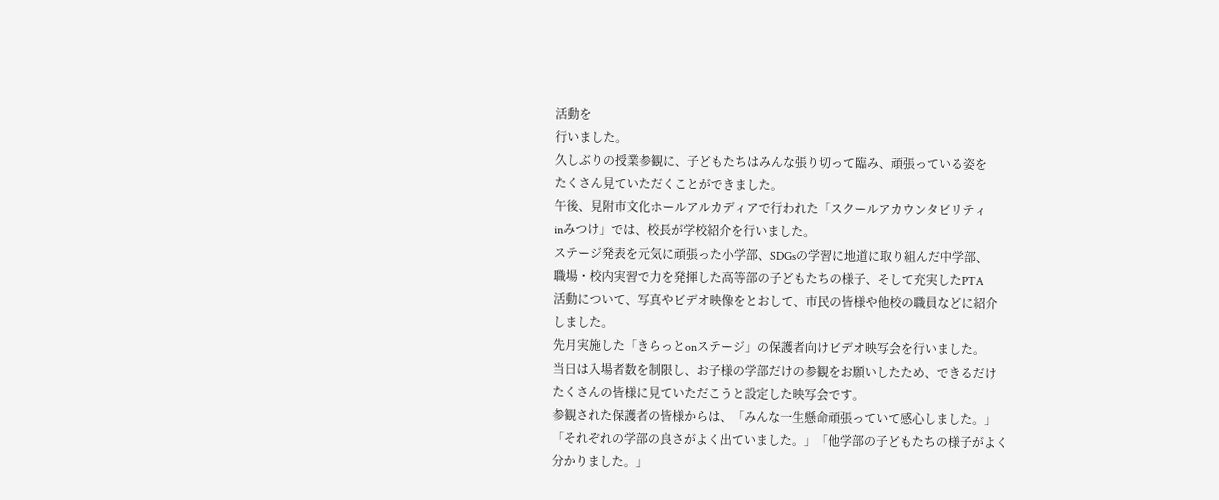活動を
行いました。
久しぶりの授業参観に、子どもたちはみんな張り切って臨み、頑張っている姿を
たくさん見ていただくことができました。
午後、見附市文化ホールアルカディアで行われた「スクールアカウンタビリティ
inみつけ」では、校長が学校紹介を行いました。
ステージ発表を元気に頑張った小学部、SDGsの学習に地道に取り組んだ中学部、
職場・校内実習で力を発揮した高等部の子どもたちの様子、そして充実したPTA
活動について、写真やビデオ映像をとおして、市民の皆様や他校の職員などに紹介
しました。
先月実施した「きらっとonステージ」の保護者向けビデオ映写会を行いました。
当日は入場者数を制限し、お子様の学部だけの参観をお願いしたため、できるだけ
たくさんの皆様に見ていただこうと設定した映写会です。
参観された保護者の皆様からは、「みんな一生懸命頑張っていて感心しました。」
「それぞれの学部の良さがよく出ていました。」「他学部の子どもたちの様子がよく
分かりました。」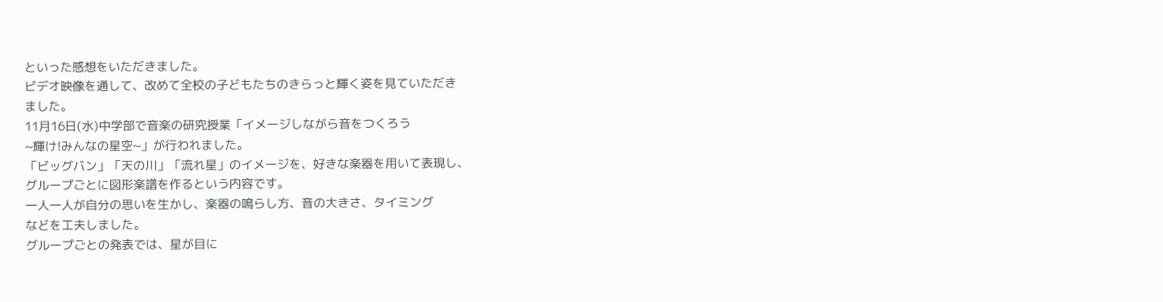といった感想をいただきました。
ビデオ映像を通して、改めて全校の子どもたちのきらっと輝く姿を見ていただき
ました。
11月16日(水)中学部で音楽の研究授業「イメージしながら音をつくろう
~輝け!みんなの星空~」が行われました。
「ビッグバン」「天の川」「流れ星」のイメージを、好きな楽器を用いて表現し、
グループごとに図形楽譜を作るという内容です。
一人一人が自分の思いを生かし、楽器の鳴らし方、音の大きさ、タイミング
などを工夫しました。
グループごとの発表では、星が目に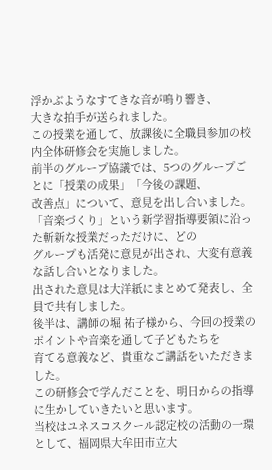浮かぶようなすてきな音が鳴り響き、
大きな拍手が送られました。
この授業を通して、放課後に全職員参加の校内全体研修会を実施しました。
前半のグループ協議では、5つのグループごとに「授業の成果」「今後の課題、
改善点」について、意見を出し合いました。
「音楽づくり」という新学習指導要領に沿った斬新な授業だっただけに、どの
グループも活発に意見が出され、大変有意義な話し合いとなりました。
出された意見は大洋紙にまとめて発表し、全員で共有しました。
後半は、講師の堀 祐子様から、今回の授業のポイントや音楽を通して子どもたちを
育てる意義など、貴重なご講話をいただきました。
この研修会で学んだことを、明日からの指導に生かしていきたいと思います。
当校はユネスコスクール認定校の活動の一環として、福岡県大牟田市立大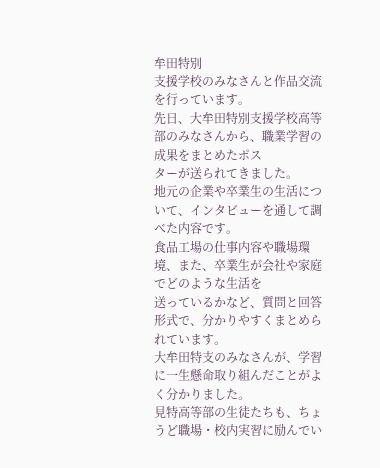牟田特別
支援学校のみなさんと作品交流を行っています。
先日、大牟田特別支援学校高等部のみなさんから、職業学習の成果をまとめたポス
ターが送られてきました。
地元の企業や卒業生の生活について、インタビューを通して調べた内容です。
食品工場の仕事内容や職場環境、また、卒業生が会社や家庭でどのような生活を
送っているかなど、質問と回答形式で、分かりやすくまとめられています。
大牟田特支のみなさんが、学習に一生懸命取り組んだことがよく分かりました。
見特高等部の生徒たちも、ちょうど職場・校内実習に励んでい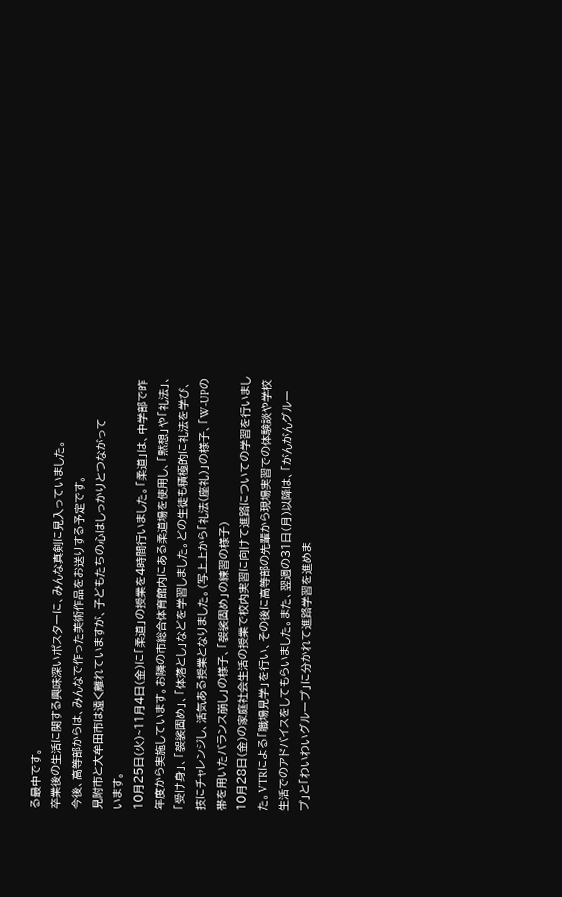る最中です。
卒業後の生活に関する興味深いポスターに、みんな真剣に見入っていました。
今後、高等部からは、みんなで作った美術作品をお送りする予定です。
見附市と大牟田市は遠く離れていますが、子どもたちの心はしっかりとつながって
います。
10月25日(火)~11月4日(金)に「柔道」の授業を4時間行いました。「柔道」は、中学部で昨年度から実施しています。お隣の市総合体育館内にある柔道場を使用し、「黙想」や「礼法」、「受け身」、「袈裟固め」、「体落とし」などを学習しました。どの生徒も積極的に礼法を学び、技にチャレンジし、活気ある授業となりました。(写上上から「礼法(座礼)」の様子、「W‐UPの帯を用いたバランス崩し」の様子、「袈裟固め」の練習の様子)
10月28日(金)の家庭社会生活の授業で校内実習に向けて進路についての学習を行いました。VTRによる「職場見学」を行い、その後に高等部の先輩から現場実習での体験談や学校生活でのアドバイスをしてもらいました。また、翌週の31日(月)以降は、「がんがんグループ」と「わいわいグループ」に分かれて進路学習を進めま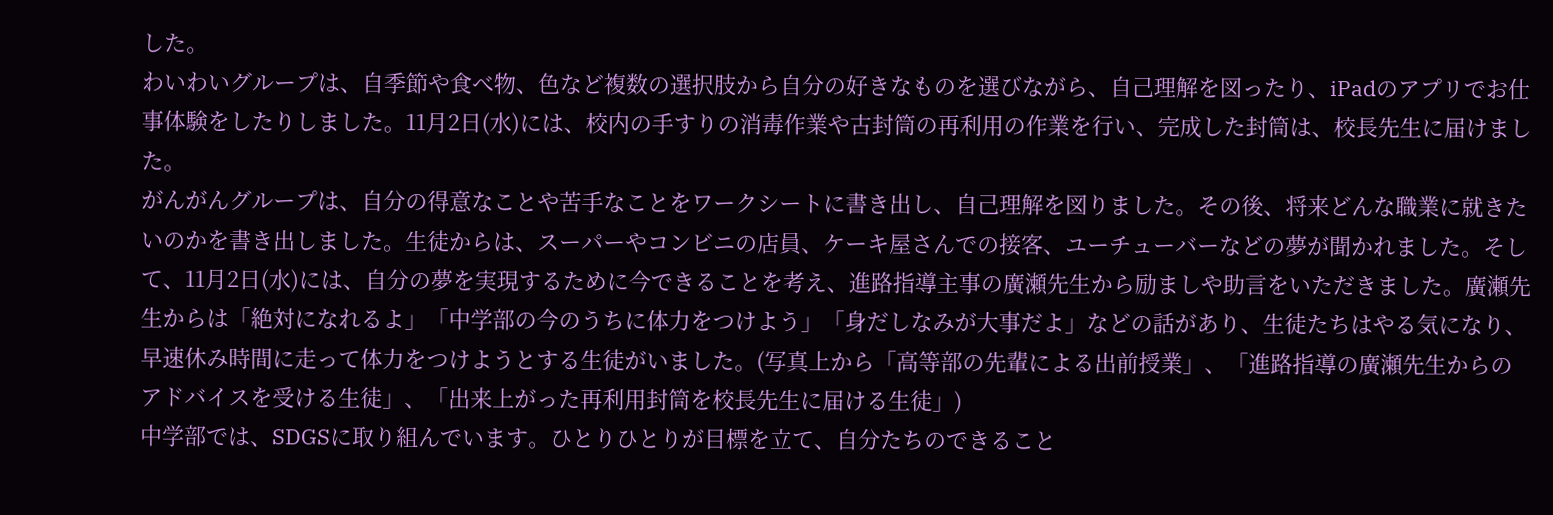した。
わいわいグループは、自季節や食べ物、色など複数の選択肢から自分の好きなものを選びながら、自己理解を図ったり、iPadのアプリでお仕事体験をしたりしました。11月2日(水)には、校内の手すりの消毒作業や古封筒の再利用の作業を行い、完成した封筒は、校長先生に届けました。
がんがんグループは、自分の得意なことや苦手なことをワークシートに書き出し、自己理解を図りました。その後、将来どんな職業に就きたいのかを書き出しました。生徒からは、スーパーやコンビニの店員、ケーキ屋さんでの接客、ユーチューバーなどの夢が聞かれました。そして、11月2日(水)には、自分の夢を実現するために今できることを考え、進路指導主事の廣瀬先生から励ましや助言をいただきました。廣瀬先生からは「絶対になれるよ」「中学部の今のうちに体力をつけよう」「身だしなみが大事だよ」などの話があり、生徒たちはやる気になり、早速休み時間に走って体力をつけようとする生徒がいました。(写真上から「高等部の先輩による出前授業」、「進路指導の廣瀬先生からのアドバイスを受ける生徒」、「出来上がった再利用封筒を校長先生に届ける生徒」)
中学部では、SDGSに取り組んでいます。ひとりひとりが目標を立て、自分たちのできること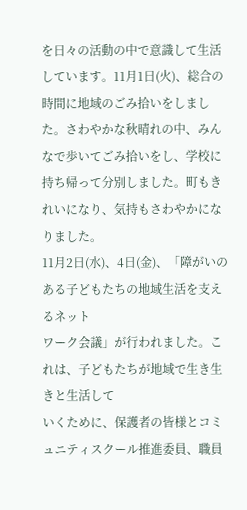を日々の活動の中で意識して生活しています。11月1日(火)、総合の時間に地域のごみ拾いをしました。さわやかな秋晴れの中、みんなで歩いてごみ拾いをし、学校に持ち帰って分別しました。町もきれいになり、気持もさわやかになりました。
11月2日(水)、4日(金)、「障がいのある子どもたちの地域生活を支えるネット
ワーク会議」が行われました。これは、子どもたちが地域で生き生きと生活して
いくために、保護者の皆様とコミュニティスクール推進委員、職員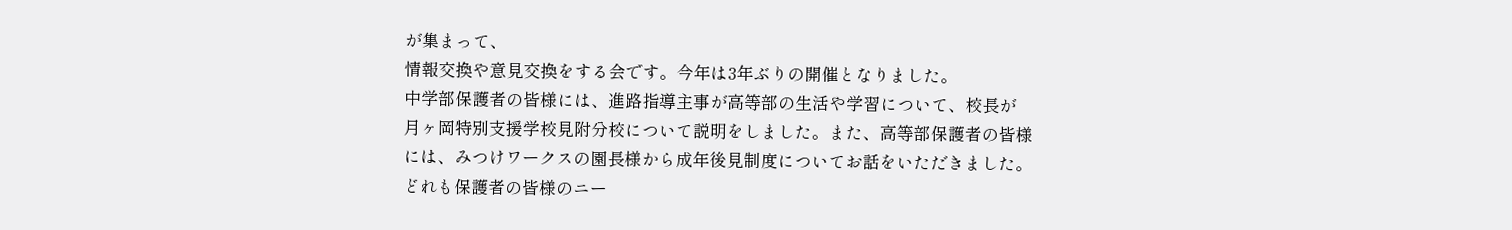が集まって、
情報交換や意見交換をする会です。今年は3年ぶりの開催となりました。
中学部保護者の皆様には、進路指導主事が高等部の生活や学習について、校長が
月ヶ岡特別支援学校見附分校について説明をしました。また、高等部保護者の皆様
には、みつけワークスの園長様から成年後見制度についてお話をいただきました。
どれも保護者の皆様のニー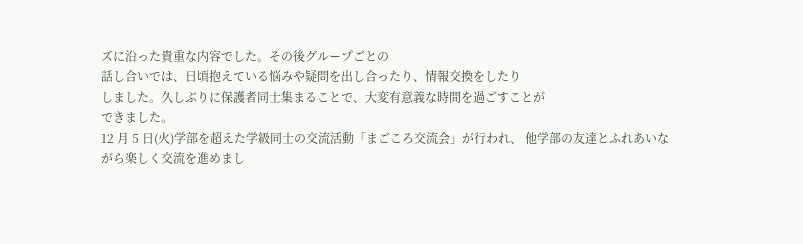ズに沿った貴重な内容でした。その後グループごとの
話し合いでは、日頃抱えている悩みや疑問を出し合ったり、情報交換をしたり
しました。久しぶりに保護者同士集まることで、大変有意義な時間を過ごすことが
できました。
12 月 5 日(火)学部を超えた学級同士の交流活動「まごころ交流会」が行われ、 他学部の友達とふれあいながら楽しく交流を進めまし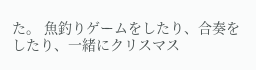た。 魚釣りゲームをしたり、合奏をしたり、一緒にクリスマス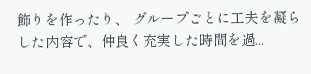飾りを作ったり、 グループごとに工夫を凝らした内容で、仲良く充実した時間を過...